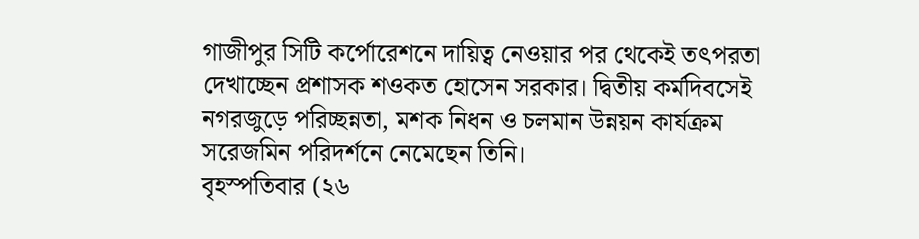গাজীপুর সিটি কর্পোরেশনে দায়িত্ব নেওয়ার পর থেকেই তৎপরতা দেখাচ্ছেন প্রশাসক শওকত হোসেন সরকার। দ্বিতীয় কর্মদিবসেই নগরজুড়ে পরিচ্ছন্নতা, মশক নিধন ও চলমান উন্নয়ন কার্যক্রম সরেজমিন পরিদর্শনে নেমেছেন তিনি।
বৃহস্পতিবার (২৬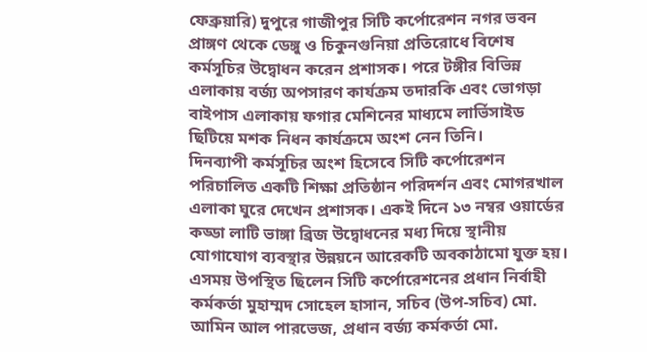ফেব্রুয়ারি) দুপুরে গাজীপুর সিটি কর্পোরেশন নগর ভবন প্রাঙ্গণ থেকে ডেঙ্গু ও চিকুনগুনিয়া প্রতিরোধে বিশেষ কর্মসূচির উদ্বোধন করেন প্রশাসক। পরে টঙ্গীর বিভিন্ন এলাকায় বর্জ্য অপসারণ কার্যক্রম তদারকি এবং ভোগড়া বাইপাস এলাকায় ফগার মেশিনের মাধ্যমে লার্ভিসাইড ছিটিয়ে মশক নিধন কার্যক্রমে অংশ নেন তিনি।
দিনব্যাপী কর্মসূচির অংশ হিসেবে সিটি কর্পোরেশন পরিচালিত একটি শিক্ষা প্রতিষ্ঠান পরিদর্শন এবং মোগরখাল এলাকা ঘুরে দেখেন প্রশাসক। একই দিনে ১৩ নম্বর ওয়ার্ডের কড্ডা লাটি ভাঙ্গা ব্রিজ উদ্বোধনের মধ্য দিয়ে স্থানীয় যোগাযোগ ব্যবস্থার উন্নয়নে আরেকটি অবকাঠামো যুক্ত হয়।
এসময় উপস্থিত ছিলেন সিটি কর্পোরেশনের প্রধান নির্বাহী কর্মকর্তা মুহাম্মদ সোহেল হাসান, সচিব (উপ-সচিব) মো. আমিন আল পারভেজ, প্রধান বর্জ্য কর্মকর্তা মো.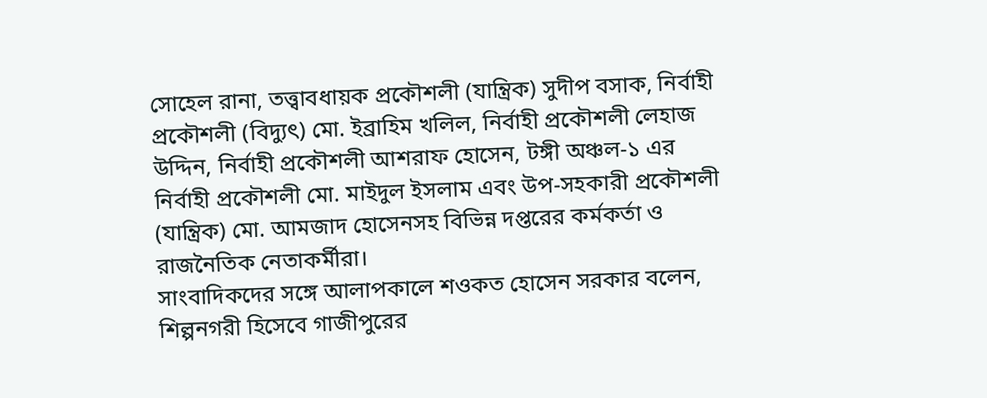সোহেল রানা, তত্ত্বাবধায়ক প্রকৌশলী (যান্ত্রিক) সুদীপ বসাক, নির্বাহী প্রকৌশলী (বিদ্যুৎ) মো. ইব্রাহিম খলিল, নির্বাহী প্রকৌশলী লেহাজ উদ্দিন, নির্বাহী প্রকৌশলী আশরাফ হোসেন, টঙ্গী অঞ্চল-১ এর নির্বাহী প্রকৌশলী মো. মাইদুল ইসলাম এবং উপ-সহকারী প্রকৌশলী (যান্ত্রিক) মো. আমজাদ হোসেনসহ বিভিন্ন দপ্তরের কর্মকর্তা ও রাজনৈতিক নেতাকর্মীরা।
সাংবাদিকদের সঙ্গে আলাপকালে শওকত হোসেন সরকার বলেন, শিল্পনগরী হিসেবে গাজীপুরের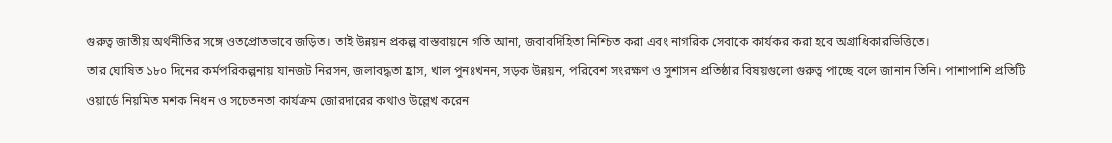গুরুত্ব জাতীয় অর্থনীতির সঙ্গে ওতপ্রোতভাবে জড়িত। তাই উন্নয়ন প্রকল্প বাস্তবায়নে গতি আনা, জবাবদিহিতা নিশ্চিত করা এবং নাগরিক সেবাকে কার্যকর করা হবে অগ্রাধিকারভিত্তিতে।
তার ঘোষিত ১৮০ দিনের কর্মপরিকল্পনায় যানজট নিরসন, জলাবদ্ধতা হ্রাস, খাল পুনঃখনন, সড়ক উন্নয়ন, পরিবেশ সংরক্ষণ ও সুশাসন প্রতিষ্ঠার বিষয়গুলো গুরুত্ব পাচ্ছে বলে জানান তিনি। পাশাপাশি প্রতিটি ওয়ার্ডে নিয়মিত মশক নিধন ও সচেতনতা কার্যক্রম জোরদারের কথাও উল্লেখ করেন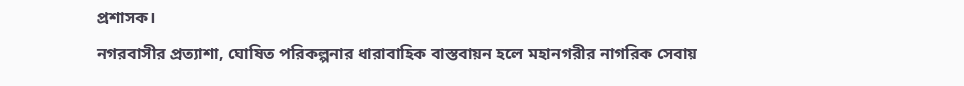প্রশাসক।
নগরবাসীর প্রত্যাশা, ঘোষিত পরিকল্পনার ধারাবাহিক বাস্তবায়ন হলে মহানগরীর নাগরিক সেবায়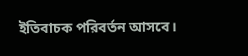ইতিবাচক পরিবর্তন আসবে।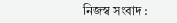নিজস্ব সংবাদ :